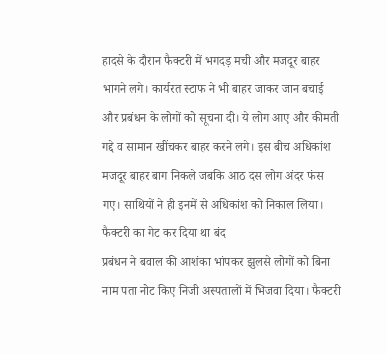हादसे के दौरान फैक्टरी में भगदड़ मची और मजदूर बाहर भागने लगे। कार्यरत स्टाफ ने भी बाहर जाकर जान बचाई और प्रबंधन के लोगों को सूचना दी। ये लोग आए और कीमती गद्दे व सामान खींचकर बाहर करने लगे। इस बीच अधिकांश मजदूर बाहर बाग निकले जबकि आठ दस लोग अंदर फंस गए। साथियों ने ही इनमें से अधिकांश को निकाल लिया।
फैक्टरी का गेट कर दिया था बंद
प्रबंधन ने बवाल की आशंका भांपकर झुलसे लोगों को बिना नाम पता नोट किए निजी अस्पतालों में भिजवा दिया। फैक्टरी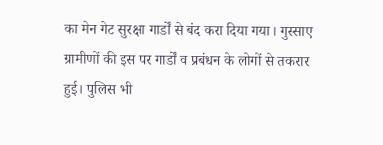का मेन गेट सुरक्षा गार्डों से बंद करा दिया गया। गुस्साए ग्रामीणों की इस पर गार्डों व प्रबंधन के लोगों से तकरार हुई। पुलिस भी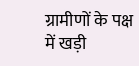ग्रामीणों के पक्ष में खड़ी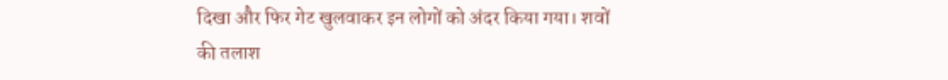दिखा और फिर गेट खुलवाकर इन लोगों को अंदर किया गया। शवों की तलाश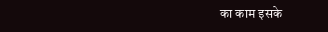का काम इसके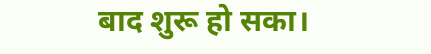बाद शुरू हो सका।